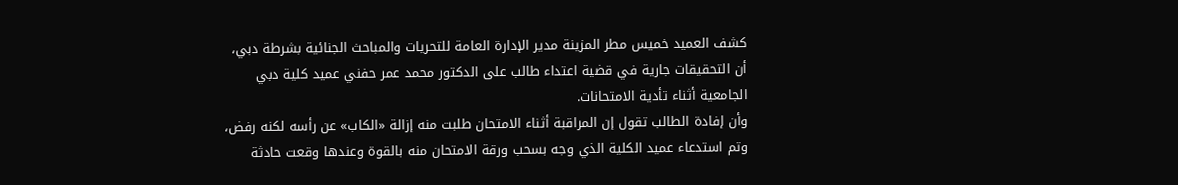كشف العميد خميس مطر المزينة مدير الإدارة العامة للتحريات والمباحث الجنائية بشرطة دبي، أن التحقيقات جارية في قضية اعتداء طالب على الدكتور محمد عمر حفني عميد كلية دبي الجامعية أثناء تأدية الامتحانات.
وأن إفادة الطالب تقول إن المراقبة أثناء الامتحان طلبت منه إزالة «الكاب» عن رأسه لكنه رفض، وتم استدعاء عميد الكلية الذي وجه بسحب ورقة الامتحان منه بالقوة وعندها وقعت حادثة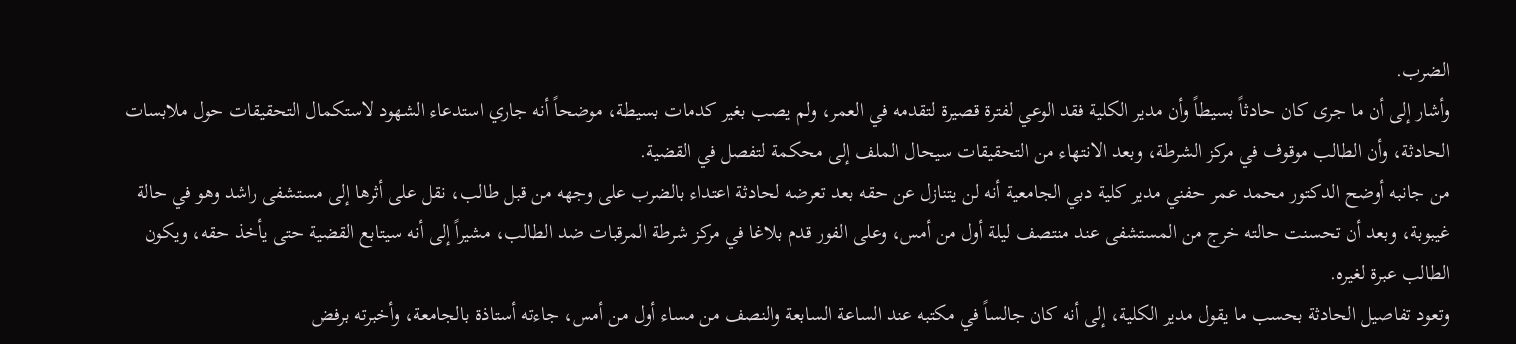الضرب.
وأشار إلى أن ما جرى كان حادثاً بسيطاً وأن مدير الكلية فقد الوعي لفترة قصيرة لتقدمه في العمر، ولم يصب بغير كدمات بسيطة، موضحاً أنه جاري استدعاء الشهود لاستكمال التحقيقات حول ملابسات الحادثة، وأن الطالب موقوف في مركز الشرطة، وبعد الانتهاء من التحقيقات سيحال الملف إلى محكمة لتفصل في القضية.
من جانبه أوضح الدكتور محمد عمر حفني مدير كلية دبي الجامعية أنه لن يتنازل عن حقه بعد تعرضه لحادثة اعتداء بالضرب على وجهه من قبل طالب، نقل على أثرها إلى مستشفى راشد وهو في حالة غيبوبة، وبعد أن تحسنت حالته خرج من المستشفى عند منتصف ليلة أول من أمس، وعلى الفور قدم بلاغا في مركز شرطة المرقبات ضد الطالب، مشيراً إلى أنه سيتابع القضية حتى يأخذ حقه، ويكون الطالب عبرة لغيره.
وتعود تفاصيل الحادثة بحسب ما يقول مدير الكلية، إلى أنه كان جالساً في مكتبه عند الساعة السابعة والنصف من مساء أول من أمس، جاءته أستاذة بالجامعة، وأخبرته برفض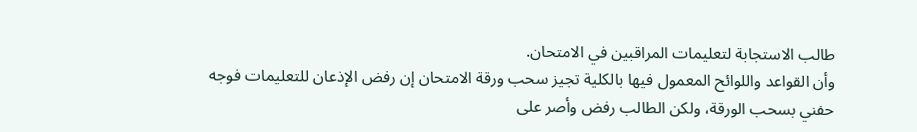طالب الاستجابة لتعليمات المراقبين في الامتحان.
وأن القواعد واللوائح المعمول فيها بالكلية تجيز سحب ورقة الامتحان إن رفض الإذعان للتعليمات فوجه حفني بسحب الورقة، ولكن الطالب رفض وأصر على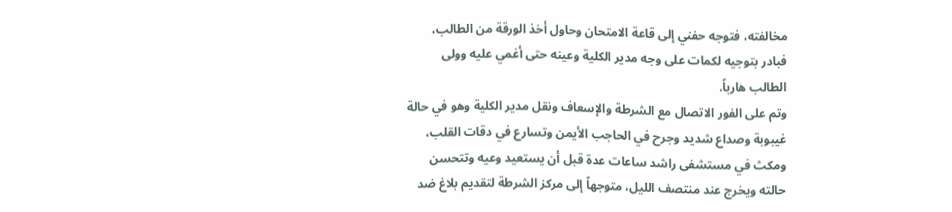مخالفته، فتوجه حفني إلى قاعة الامتحان وحاول أخذ الورقة من الطالب، فبادر بتوجيه لكمات على وجه مدير الكلية وعينه حتى أغمي عليه وولى الطالب هارباً.
وتم على الفور الاتصال مع الشرطة والإسعاف ونقل مدير الكلية وهو في حالة غيبوبة وصداع شديد وجرح في الحاجب الأيمن وتسارع في دقات القلب، ومكث في مستشفى راشد ساعات عدة قبل أن يستعيد وعيه وتتحسن حالته ويخرج عند منتصف الليل، متوجهاً إلى مركز الشرطة لتقديم بلاغ ضد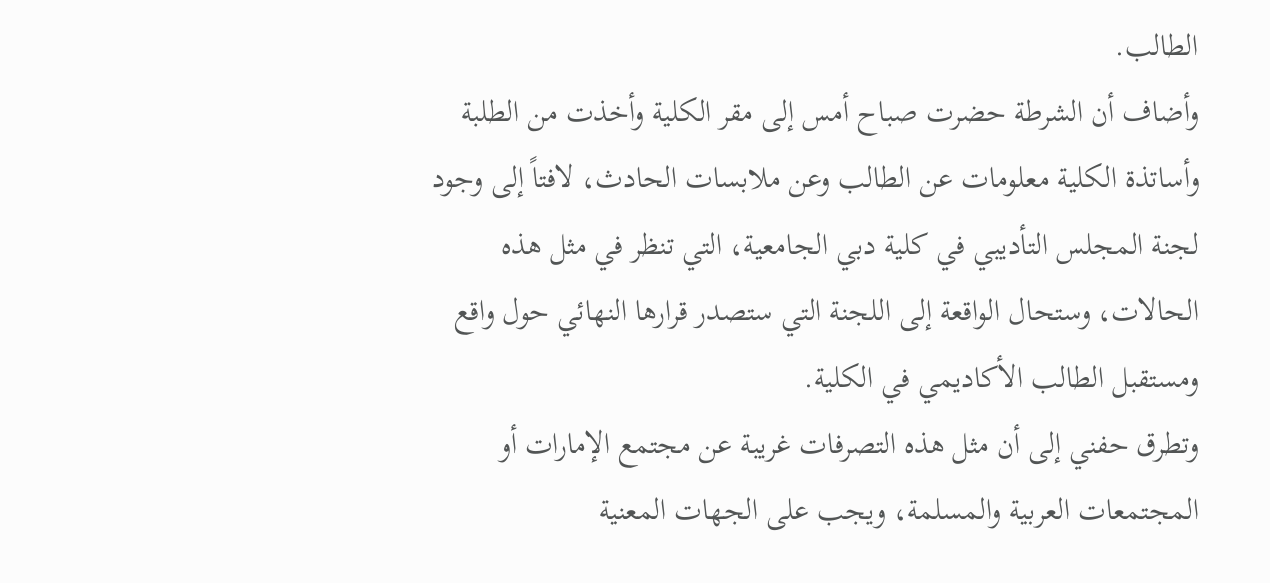الطالب.
وأضاف أن الشرطة حضرت صباح أمس إلى مقر الكلية وأخذت من الطلبة وأساتذة الكلية معلومات عن الطالب وعن ملابسات الحادث، لافتاً إلى وجود لجنة المجلس التأديبي في كلية دبي الجامعية، التي تنظر في مثل هذه الحالات، وستحال الواقعة إلى اللجنة التي ستصدر قرارها النهائي حول واقع ومستقبل الطالب الأكاديمي في الكلية.
وتطرق حفني إلى أن مثل هذه التصرفات غريبة عن مجتمع الإمارات أو المجتمعات العربية والمسلمة، ويجب على الجهات المعنية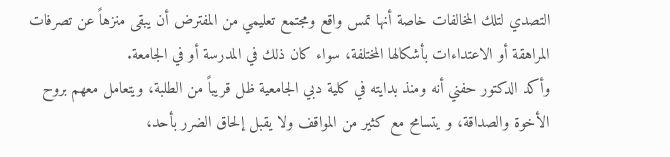التصدي لتلك المخالفات خاصة أنها تمس واقع ومجتمع تعليمي من المفترض أن يبقى منزهاً عن تصرفات المراهقة أو الاعتداءات بأشكالها المختلفة، سواء كان ذلك في المدرسة أو في الجامعة.
وأكد الدكتور حفني أنه ومنذ بدايته في كلية دبي الجامعية ظل قريباً من الطلبة، ويتعامل معهم بروح الأخوة والصداقة، و يتسامح مع كثير من المواقف ولا يقبل إلحاق الضرر بأحد،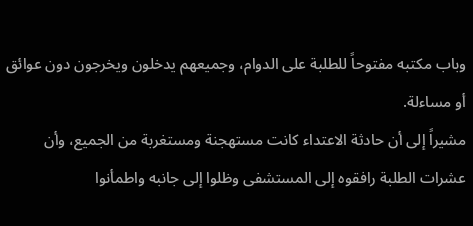وباب مكتبه مفتوحاً للطلبة على الدوام، وجميعهم يدخلون ويخرجون دون عوائق أو مساءلة.
مشيراً إلى أن حادثة الاعتداء كانت مستهجنة ومستغربة من الجميع، وأن عشرات الطلبة رافقوه إلى المستشفى وظلوا إلى جانبه واطمأنوا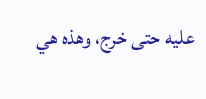عليه حتى خرج، وهذه هي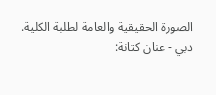الصورة الحقيقية والعامة لطلبة الكلية.
دبي - عنان كتانة: